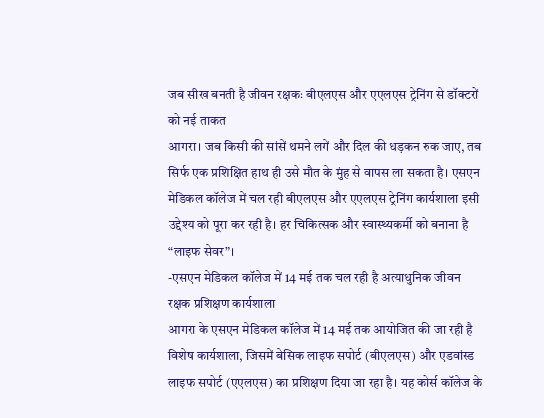जब सीख बनती है जीवन रक्षकः बीएलएस और एएलएस ट्रेनिंग से डॉक्टरों को नई ताकत
आगरा। जब किसी की सांसें थमने लगें और दिल की धड़कन रुक जाए, तब सिर्फ एक प्रशिक्षित हाथ ही उसे मौत के मुंह से वापस ला सकता है। एसएन मेडिकल कॉलेज में चल रही बीएलएस और एएलएस ट्रेनिंग कार्यशाला इसी उद्देश्य को पूरा कर रही है। हर चिकित्सक और स्वास्थ्यकर्मी को बनाना है “लाइफ सेवर”।
-एसएन मेडिकल कॉलेज में 14 मई तक चल रही है अत्याधुनिक जीवन रक्षक प्रशिक्षण कार्यशाला
आगरा के एसएन मेडिकल कॉलेज में 14 मई तक आयोजित की जा रही है विशेष कार्यशाला, जिसमें बेसिक लाइफ सपोर्ट (बीएलएस) और एडवांस्ड लाइफ सपोर्ट (एएलएस) का प्रशिक्षण दिया जा रहा है। यह कोर्स कॉलेज के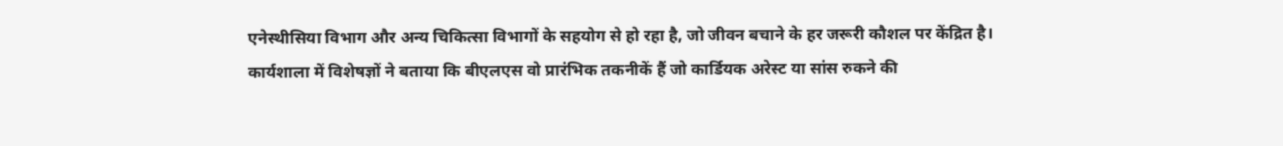एनेस्थीसिया विभाग और अन्य चिकित्सा विभागों के सहयोग से हो रहा है, जो जीवन बचाने के हर जरूरी कौशल पर केंद्रित है।
कार्यशाला में विशेषज्ञों ने बताया कि बीएलएस वो प्रारंभिक तकनीकें हैं जो कार्डियक अरेस्ट या सांस रुकने की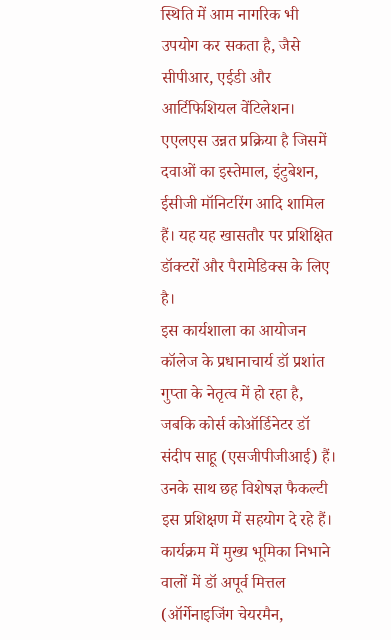स्थिति में आम नागरिक भी उपयोग कर सकता है, जैसे सीपीआर, एईडी और आर्टिफिशियल वेंटिलेशन।
एएलएस उन्नत प्रक्रिया है जिसमें दवाओं का इस्तेमाल, इंटुबेशन, ईसीजी मॉनिटरिंग आदि शामिल हैं। यह यह खासतौर पर प्रशिक्षित डॉक्टरों और पैरामेडिक्स के लिए है।
इस कार्यशाला का आयोजन कॉलेज के प्रधानाचार्य डॉ प्रशांत गुप्ता के नेतृत्व में हो रहा है, जबकि कोर्स कोऑर्डिनेटर डॉ संदीप साहू (एसजीपीजीआई) हैं। उनके साथ छह विशेषज्ञ फैकल्टी इस प्रशिक्षण में सहयोग दे रहे हैं।
कार्यक्रम में मुख्य भूमिका निभाने वालों में डॉ अपूर्व मित्तल (ऑर्गेनाइजिंग चेयरमैन,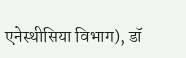एनेस्थीसिया विभाग), डॉ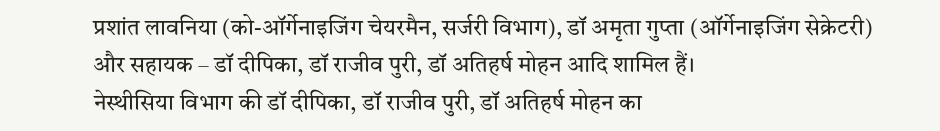प्रशांत लावनिया (को-ऑर्गेनाइजिंग चेयरमैन, सर्जरी विभाग), डॉ अमृता गुप्ता (ऑर्गेनाइजिंग सेक्रेटरी) और सहायक – डॉ दीपिका, डॉ राजीव पुरी, डॉ अतिहर्ष मोहन आदि शामिल हैं।
नेस्थीसिया विभाग की डॉ दीपिका, डॉ राजीव पुरी, डॉ अतिहर्ष मोहन का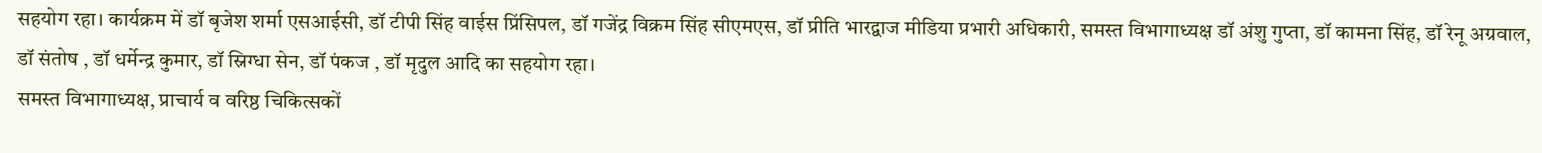सहयोग रहा। कार्यक्रम में डॉ बृजेश शर्मा एसआईसी, डॉ टीपी सिंह वाईस प्रिंसिपल, डॉ गजेंद्र विक्रम सिंह सीएमएस, डॉ प्रीति भारद्वाज मीडिया प्रभारी अधिकारी, समस्त विभागाध्यक्ष डॉ अंशु गुप्ता, डॉ कामना सिंह, डॉ रेनू अग्रवाल, डॉ संतोष , डॉ धर्मेन्द्र कुमार, डॉ स्निग्धा सेन, डॉ पंकज , डॉ मृदुल आदि का सहयोग रहा।
समस्त विभागाध्यक्ष, प्राचार्य व वरिष्ठ चिकित्सकों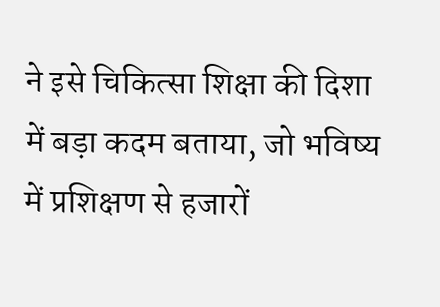ने इसे चिकित्सा शिक्षा की दिशा में बड़ा कदम बताया, जो भविष्य में प्रशिक्षण से हजारों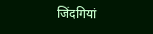जिंदगियां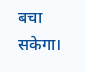बचा सकेगा।